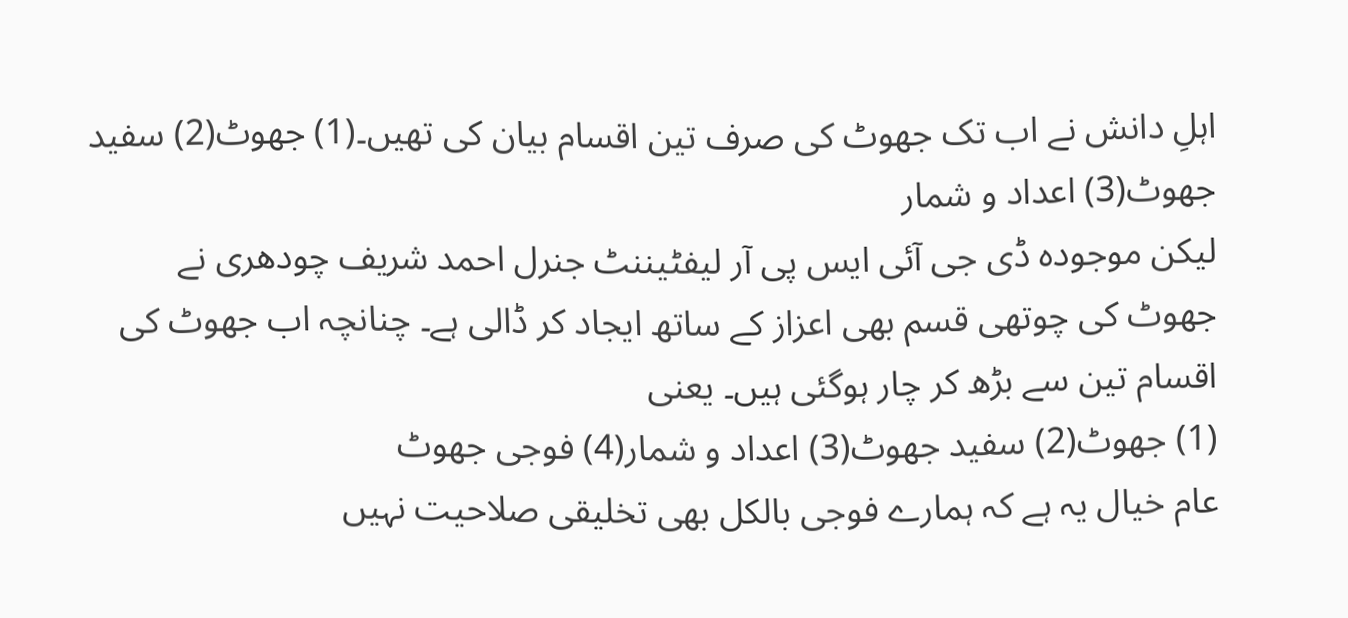اہلِ دانش نے اب تک جھوٹ کی صرف تین اقسام بیان کی تھیں۔(1) جھوٹ(2) سفید جھوٹ(3) اعداد و شمار
لیکن موجودہ ڈی جی آئی ایس پی آر لیفٹیننٹ جنرل احمد شریف چودھری نے جھوٹ کی چوتھی قسم بھی اعزاز کے ساتھ ایجاد کر ڈالی ہے۔ چنانچہ اب جھوٹ کی اقسام تین سے بڑھ کر چار ہوگئی ہیں۔ یعنی
(1) جھوٹ(2) سفید جھوٹ(3) اعداد و شمار(4) فوجی جھوٹ
عام خیال یہ ہے کہ ہمارے فوجی بالکل بھی تخلیقی صلاحیت نہیں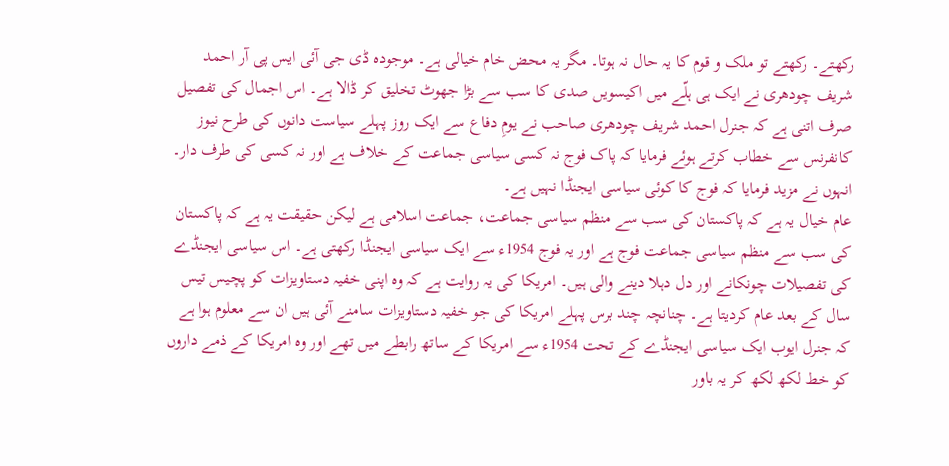رکھتے۔ رکھتے تو ملک و قوم کا یہ حال نہ ہوتا۔ مگر یہ محض خام خیالی ہے۔ موجودہ ڈی جی آئی ایس پی آر احمد شریف چودھری نے ایک ہی ہلّے میں اکیسویں صدی کا سب سے بڑا جھوٹ تخلیق کر ڈالا ہے۔ اس اجمال کی تفصیل صرف اتنی ہے کہ جنرل احمد شریف چودھری صاحب نے یومِ دفاع سے ایک روز پہلے سیاست دانوں کی طرح نیوز کانفرنس سے خطاب کرتے ہوئے فرمایا کہ پاک فوج نہ کسی سیاسی جماعت کے خلاف ہے اور نہ کسی کی طرف دار۔ انہوں نے مزید فرمایا کہ فوج کا کوئی سیاسی ایجنڈا نہیں ہے۔
عام خیال یہ ہے کہ پاکستان کی سب سے منظم سیاسی جماعت، جماعت اسلامی ہے لیکن حقیقت یہ ہے کہ پاکستان کی سب سے منظم سیاسی جماعت فوج ہے اور یہ فوج 1954ء سے ایک سیاسی ایجنڈا رکھتی ہے۔ اس سیاسی ایجنڈے کی تفصیلات چونکانے اور دل دہلا دینے والی ہیں۔ امریکا کی یہ روایت ہے کہ وہ اپنی خفیہ دستاویزات کو پچیس تیس سال کے بعد عام کردیتا ہے۔ چنانچہ چند برس پہلے امریکا کی جو خفیہ دستاویزات سامنے آئی ہیں ان سے معلوم ہوا ہے کہ جنرل ایوب ایک سیاسی ایجنڈے کے تحت 1954ء سے امریکا کے ساتھ رابطے میں تھے اور وہ امریکا کے ذمے داروں کو خط لکھ لکھ کر یہ باور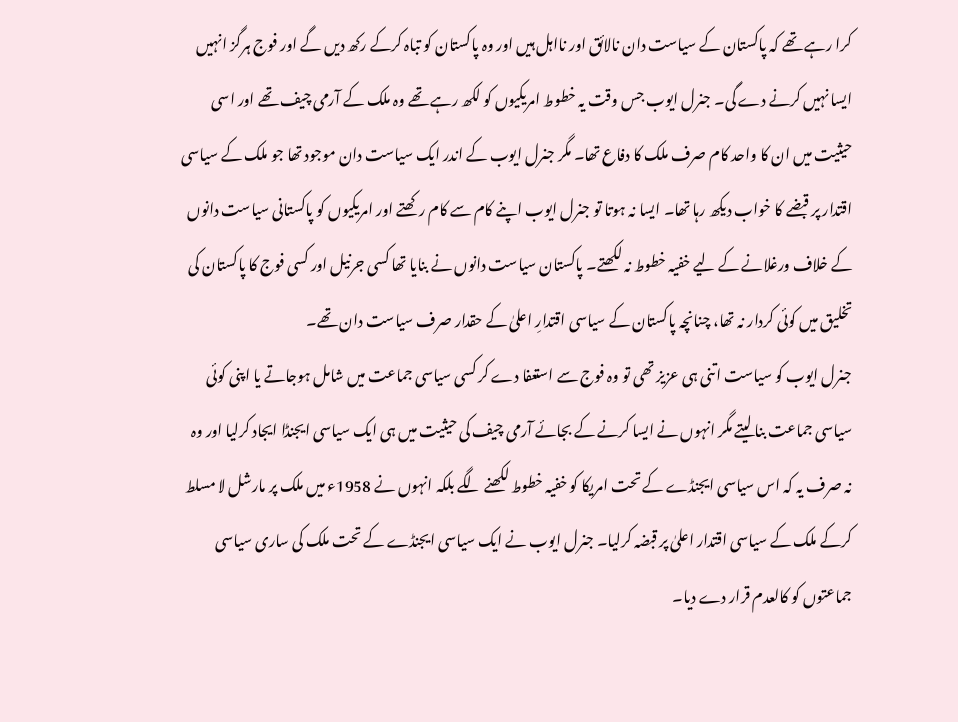کرا رہے تھے کہ پاکستان کے سیاست دان نالائق اور نااہل ہیں اور وہ پاکستان کو تباہ کرکے رکھ دیں گے اور فوج ہرگز انہیں ایسا نہیں کرنے دے گی۔ جنرل ایوب جس وقت یہ خطوط امریکیوں کو لکھ رہے تھے وہ ملک کے آرمی چیف تھے اور اسی حیثیت میں ان کا واحد کام صرف ملک کا دفاع تھا۔ مگر جنرل ایوب کے اندر ایک سیاست دان موجود تھا جو ملک کے سیاسی اقتدار پر قبضے کا خواب دیکھ رہا تھا۔ ایسا نہ ہوتا تو جنرل ایوب اپنے کام سے کام رکھتے اور امریکیوں کو پاکستانی سیاست دانوں کے خلاف ورغلانے کے لیے خفیہ خطوط نہ لکھتے۔ پاکستان سیاست دانوں نے بنایا تھا کسی جرنیل اور کسی فوج کا پاکستان کی تخلیق میں کوئی کردار نہ تھا، چنانچہ پاکستان کے سیاسی اقتدارِ اعلیٰ کے حقدار صرف سیاست دان تھے۔
جنرل ایوب کو سیاست اتنی ہی عزیز تھی تو وہ فوج سے استعفا دے کر کسی سیاسی جماعت میں شامل ہوجاتے یا اپنی کوئی سیاسی جماعت بنا لیتے مگر انہوں نے ایسا کرنے کے بجائے آرمی چیف کی حیثیت میں ہی ایک سیاسی ایجنڈا ایجاد کرلیا اور وہ نہ صرف یہ کہ اس سیاسی ایجنڈے کے تحت امریکا کو خفیہ خطوط لکھنے لگے بلکہ انہوں نے 1958ء میں ملک پر مارشل لا مسلط کرکے ملک کے سیاسی اقتدار اعلیٰ پر قبضہ کرلیا۔ جنرل ایوب نے ایک سیاسی ایجنڈے کے تحت ملک کی ساری سیاسی جماعتوں کو کالعدم قرار دے دیا۔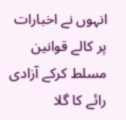انہوں نے اخبارات پر کالے قوانین مسلط کرکے آزادی رائے کا گلا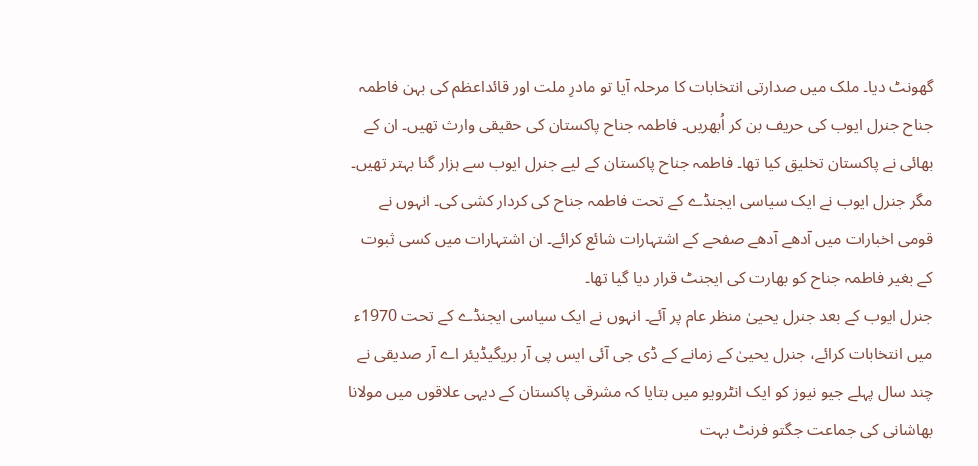گھونٹ دیا۔ ملک میں صدارتی انتخابات کا مرحلہ آیا تو مادرِ ملت اور قائداعظم کی بہن فاطمہ جناح جنرل ایوب کی حریف بن کر اُبھریں۔ فاطمہ جناح پاکستان کی حقیقی وارث تھیں۔ ان کے بھائی نے پاکستان تخلیق کیا تھا۔ فاطمہ جناح پاکستان کے لیے جنرل ایوب سے ہزار گنا بہتر تھیں۔ مگر جنرل ایوب نے ایک سیاسی ایجنڈے کے تحت فاطمہ جناح کی کردار کشی کی۔ انہوں نے قومی اخبارات میں آدھے آدھے صفحے کے اشتہارات شائع کرائے۔ ان اشتہارات میں کسی ثبوت کے بغیر فاطمہ جناح کو بھارت کی ایجنٹ قرار دیا گیا تھا۔
جنرل ایوب کے بعد جنرل یحییٰ منظر عام پر آئے۔ انہوں نے ایک سیاسی ایجنڈے کے تحت 1970ء میں انتخابات کرائے، جنرل یحییٰ کے زمانے کے ڈی جی آئی ایس پی آر بریگیڈیئر اے آر صدیقی نے چند سال پہلے جیو نیوز کو ایک انٹرویو میں بتایا کہ مشرقی پاکستان کے دیہی علاقوں میں مولانا بھاشانی کی جماعت جگتو فرنٹ بہت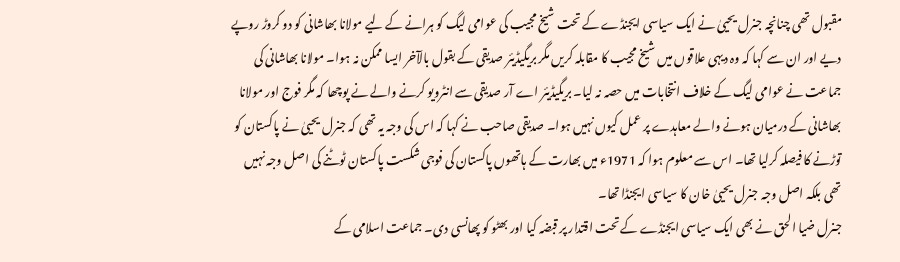مقبول تھی چنانچہ جنرل یحییٰ نے ایک سیاسی ایجنڈے کے تحت شیخ مجیب کی عوامی لیگ کو ہرانے کے لیے مولانا بھاشانی کو دو کروڑ روپے دیے اور ان سے کہا کہ وہ دیہی علاقوں میں شیخ مجیب کا مقابلہ کریں مگر بریگیڈیئر صدیقی کے بقول بالآخر ایسا ممکن نہ ہوا۔ مولانا بھاشانی کی جماعت نے عوامی لیگ کے خلاف انتخابات میں حصہ نہ لیا۔ بریگیڈیئر اے آر صدیقی سے انٹرویو کرنے والے نے پوچھا کہ مگر فوج اور مولانا بھاشانی کے درمیان ہونے والے معاہدے پر عمل کیوں نہیں ہوا۔ صدیقی صاحب نے کہا کہ اس کی وجہ یہ تھی کہ جنرل یحییٰ نے پاکستان کو توڑنے کا فیصلہ کرلیا تھا۔ اس سے معلوم ہوا کہ 1971ء میں بھارت کے ہاتھوں پاکستان کی فوجی شکست پاکستان ٹوٹنے کی اصل وجہ نہیں تھی بلکہ اصل وجہ جنرل یحییٰ خان کا سیاسی ایجنڈا تھا۔
جنرل ضیا الحق نے بھی ایک سیاسی ایجنڈے کے تحت اقتدار پر قبضہ کیا اور بھٹو کو پھانسی دی۔ جماعت اسلامی کے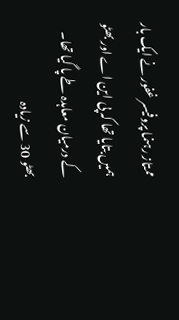ممتاز رہنما پروفیسر غفور نے ایک بار ہمیں بتایا تھا کہ پی این اے اور بھٹو کے درمیان معاہدہ طے پا گیا تھا۔ بھٹو 30 سے زیادہ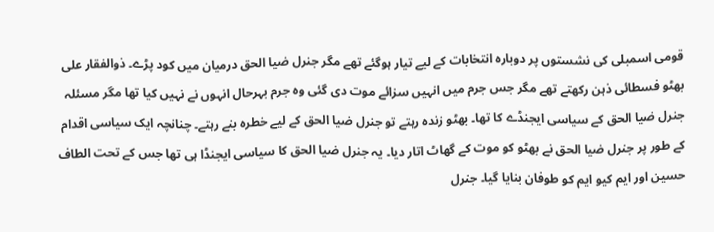قومی اسمبلی کی نشستوں پر دوبارہ انتخابات کے لیے تیار ہوگئے تھے مگر جنرل ضیا الحق درمیان میں کود پڑے۔ ذوالفقار علی بھٹو فسطائی ذہن رکھتے تھے مگر جس جرم میں انہیں سزائے موت دی گئی وہ جرم بہرحال انہوں نے نہیں کیا تھا مگر مسئلہ جنرل ضیا الحق کے سیاسی ایجنڈے کا تھا۔ بھٹو زندہ رہتے تو جنرل ضیا الحق کے لیے خطرہ بنے رہتے۔ چنانچہ ایک سیاسی اقدام کے طور پر جنرل ضیا الحق نے بھٹو کو موت کے گھاٹ اتار دیا۔ یہ جنرل ضیا الحق کا سیاسی ایجنڈا ہی تھا جس کے تحت الطاف حسین اور ایم کیو ایم کو طوفان بنایا گیا۔ جنرل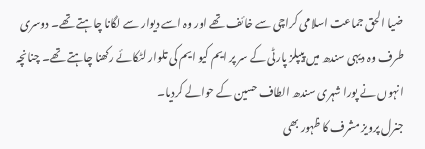ضیا الحق جماعت اسلامی کراچی سے خائف تھے اور وہ اسے دیوار سے لگانا چاہتے تھے۔ دوسری طرف وہ دیہی سندھ میں پیپلز پارٹی کے سر پر ایم کیو ایم کی تلوار لٹکائے رکھنا چاہتے تھے۔ چنانچہ انہوں نے پورا شہری سندھ الطاف حسین کے حوالے کردیا۔
جنرل پرویز مشرف کا ظہور بھی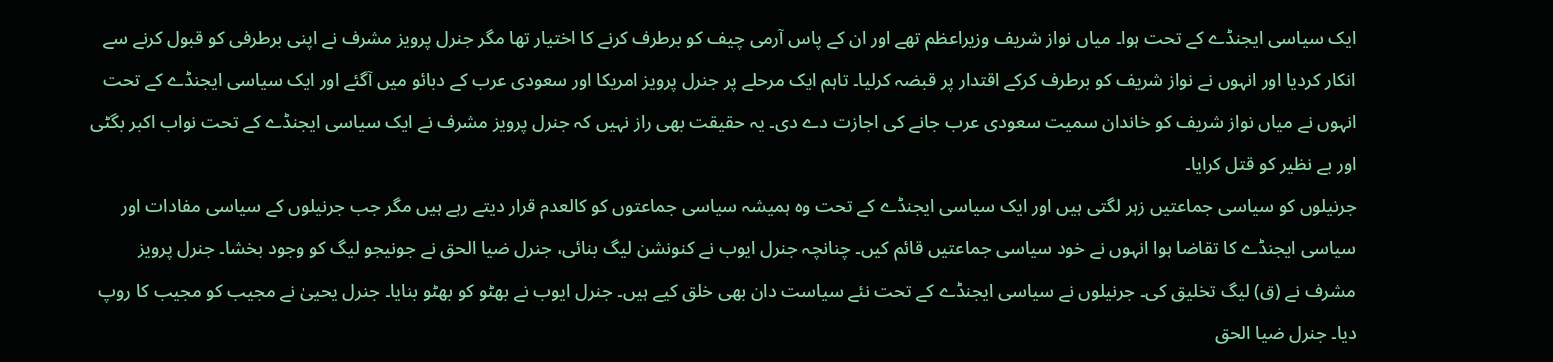ایک سیاسی ایجنڈے کے تحت ہوا۔ میاں نواز شریف وزیراعظم تھے اور ان کے پاس آرمی چیف کو برطرف کرنے کا اختیار تھا مگر جنرل پرویز مشرف نے اپنی برطرفی کو قبول کرنے سے انکار کردیا اور انہوں نے نواز شریف کو برطرف کرکے اقتدار پر قبضہ کرلیا۔ تاہم ایک مرحلے پر جنرل پرویز امریکا اور سعودی عرب کے دبائو میں آگئے اور ایک سیاسی ایجنڈے کے تحت انہوں نے میاں نواز شریف کو خاندان سمیت سعودی عرب جانے کی اجازت دے دی۔ یہ حقیقت بھی راز نہیں کہ جنرل پرویز مشرف نے ایک سیاسی ایجنڈے کے تحت نواب اکبر بگٹی اور بے نظیر کو قتل کرایا۔
جرنیلوں کو سیاسی جماعتیں زہر لگتی ہیں اور ایک سیاسی ایجنڈے کے تحت وہ ہمیشہ سیاسی جماعتوں کو کالعدم قرار دیتے رہے ہیں مگر جب جرنیلوں کے سیاسی مفادات اور سیاسی ایجنڈے کا تقاضا ہوا انہوں نے خود سیاسی جماعتیں قائم کیں۔ چنانچہ جنرل ایوب نے کنونشن لیگ بنائی، جنرل ضیا الحق نے جونیجو لیگ کو وجود بخشا۔ جنرل پرویز مشرف نے (ق) لیگ تخلیق کی۔ جرنیلوں نے سیاسی ایجنڈے کے تحت نئے سیاست دان بھی خلق کیے ہیں۔ جنرل ایوب نے بھٹو کو بھٹو بنایا۔ جنرل یحییٰ نے مجیب کو مجیب کا روپ دیا۔ جنرل ضیا الحق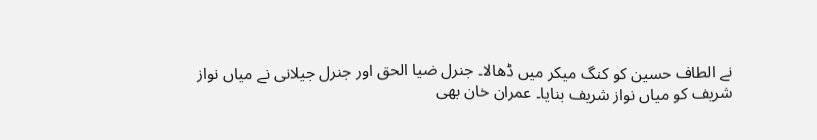نے الطاف حسین کو کنگ میکر میں ڈھالا۔ جنرل ضیا الحق اور جنرل جیلانی نے میاں نواز شریف کو میاں نواز شریف بنایا۔ عمران خان بھی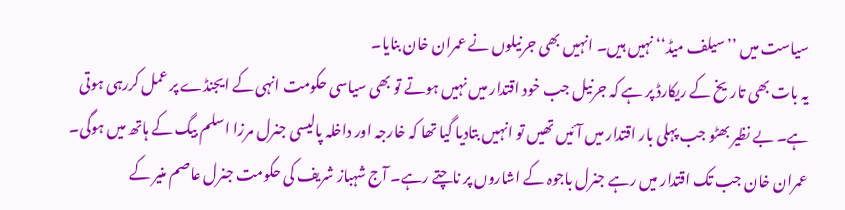سیاست میں ’’سیلف میڈ‘‘ نہیں ہیں۔ انہیں بھی جرنیلوں نے عمران خان بنایا۔
یہ بات بھی تاریخ کے ریکارڈ پر ہے کہ جرنیل جب خود اقتدار میں نہیں ہوتے تو بھی سیاسی حکومت انہی کے ایجنڈے پر عمل کررہی ہوتی ہے۔ بے نظیر بھٹو جب پہلی بار اقتدار میں آئیں تھیں تو انہیں بتادیا گیا تھا کہ خارجہ اور داخلہ پالیسی جنرل مرزا اسلم بیگ کے ہاتھ میں ہوگی۔ عمران خان جب تک اقتدار میں رہے جنرل باجوہ کے اشاروں پر ناچتے رہے۔ آج شہباز شریف کی حکومت جنرل عاصم منیر کے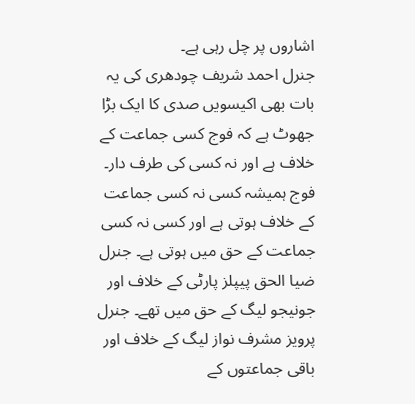اشاروں پر چل رہی ہے۔
جنرل احمد شریف چودھری کی یہ بات بھی اکیسویں صدی کا ایک بڑا جھوٹ ہے کہ فوج کسی جماعت کے خلاف ہے اور نہ کسی کی طرف دار۔ فوج ہمیشہ کسی نہ کسی جماعت کے خلاف ہوتی ہے اور کسی نہ کسی جماعت کے حق میں ہوتی ہے۔ جنرل ضیا الحق پیپلز پارٹی کے خلاف اور جونیجو لیگ کے حق میں تھے۔ جنرل پرویز مشرف نواز لیگ کے خلاف اور باقی جماعتوں کے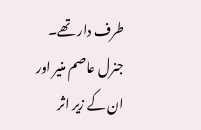طرف دار تھے۔ جنرل عاصم منیر اور ان کے زیر اثر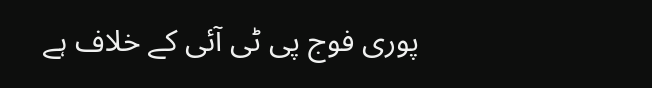پوری فوج پی ٹی آئی کے خلاف ہے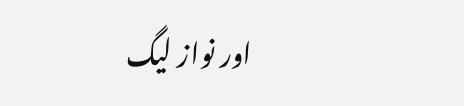اور نواز لیگ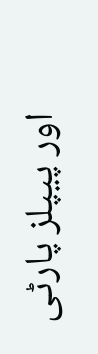اور پیپلز پارٹی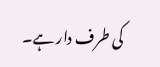کی طرف دار ہے۔